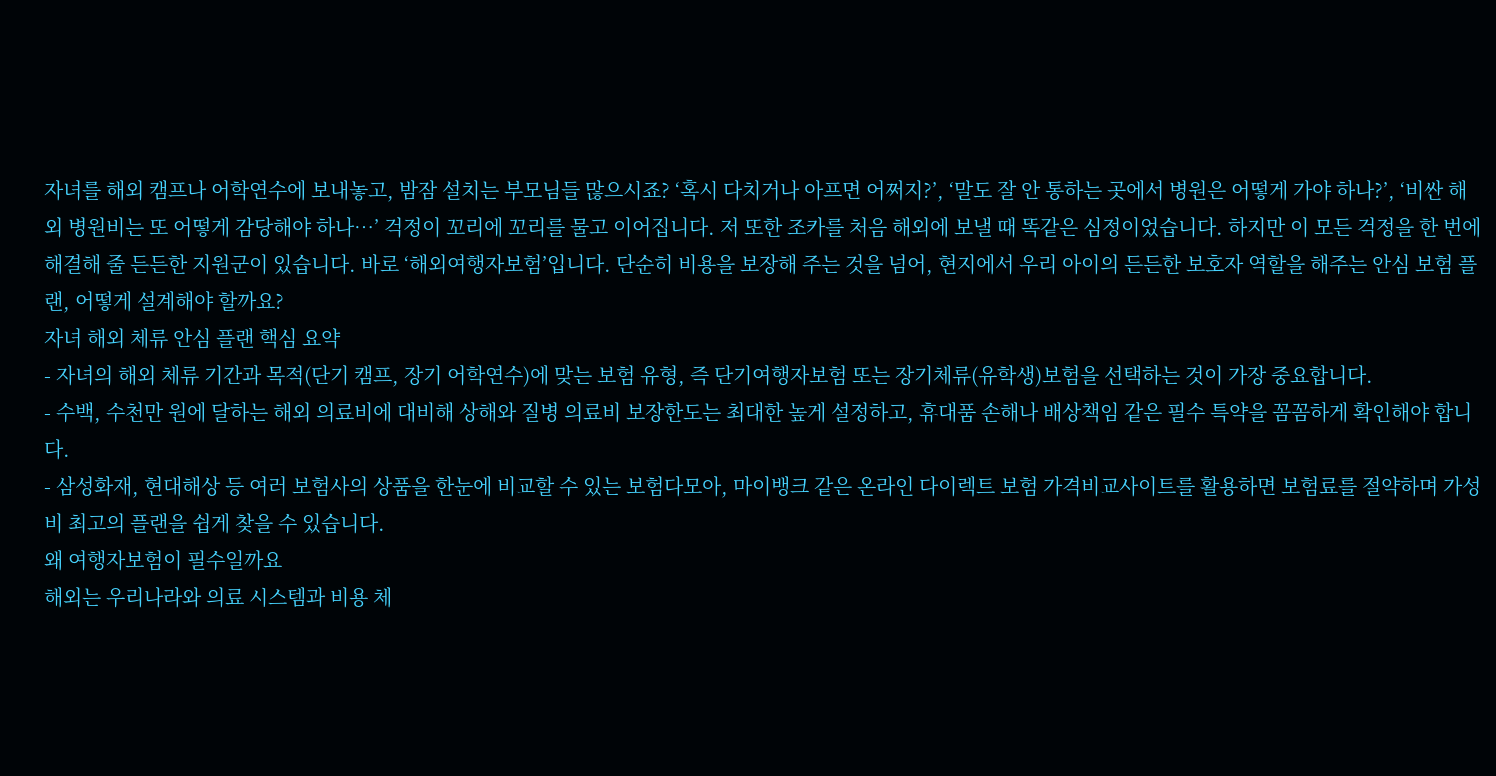자녀를 해외 캠프나 어학연수에 보내놓고, 밤잠 설치는 부모님들 많으시죠? ‘혹시 다치거나 아프면 어쩌지?’, ‘말도 잘 안 통하는 곳에서 병원은 어떻게 가야 하나?’, ‘비싼 해외 병원비는 또 어떻게 감당해야 하나…’ 걱정이 꼬리에 꼬리를 물고 이어집니다. 저 또한 조카를 처음 해외에 보낼 때 똑같은 심정이었습니다. 하지만 이 모든 걱정을 한 번에 해결해 줄 든든한 지원군이 있습니다. 바로 ‘해외여행자보험’입니다. 단순히 비용을 보장해 주는 것을 넘어, 현지에서 우리 아이의 든든한 보호자 역할을 해주는 안심 보험 플랜, 어떻게 설계해야 할까요?
자녀 해외 체류 안심 플랜 핵심 요약
- 자녀의 해외 체류 기간과 목적(단기 캠프, 장기 어학연수)에 맞는 보험 유형, 즉 단기여행자보험 또는 장기체류(유학생)보험을 선택하는 것이 가장 중요합니다.
- 수백, 수천만 원에 달하는 해외 의료비에 대비해 상해와 질병 의료비 보장한도는 최대한 높게 설정하고, 휴대품 손해나 배상책임 같은 필수 특약을 꼼꼼하게 확인해야 합니다.
- 삼성화재, 현대해상 등 여러 보험사의 상품을 한눈에 비교할 수 있는 보험다모아, 마이뱅크 같은 온라인 다이렉트 보험 가격비교사이트를 활용하면 보험료를 절약하며 가성비 최고의 플랜을 쉽게 찾을 수 있습니다.
왜 여행자보험이 필수일까요
해외는 우리나라와 의료 시스템과 비용 체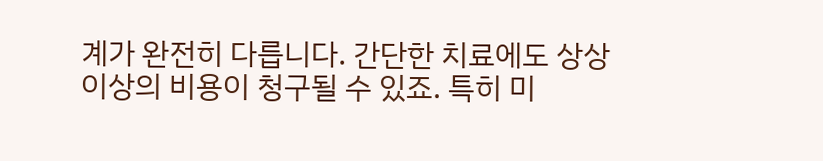계가 완전히 다릅니다. 간단한 치료에도 상상 이상의 비용이 청구될 수 있죠. 특히 미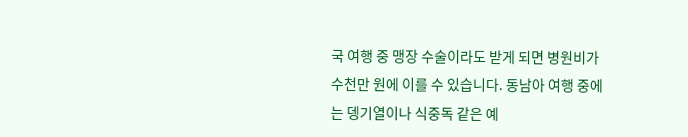국 여행 중 맹장 수술이라도 받게 되면 병원비가 수천만 원에 이를 수 있습니다. 동남아 여행 중에는 뎅기열이나 식중독 같은 예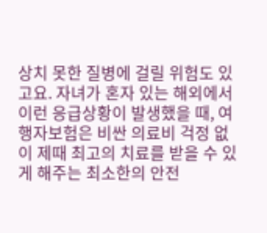상치 못한 질병에 걸릴 위험도 있고요. 자녀가 혼자 있는 해외에서 이런 응급상황이 발생했을 때, 여행자보험은 비싼 의료비 걱정 없이 제때 최고의 치료를 받을 수 있게 해주는 최소한의 안전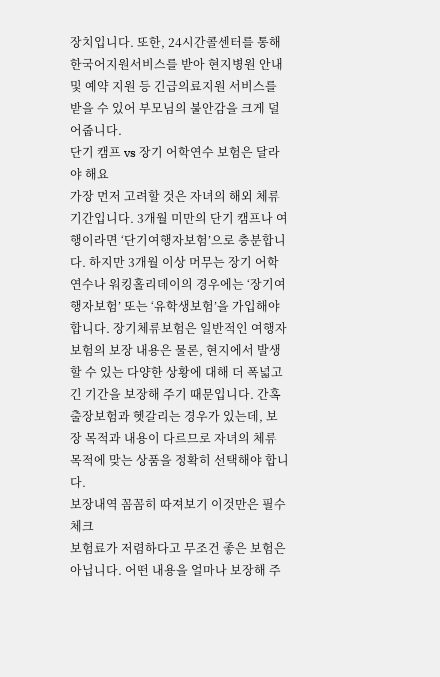장치입니다. 또한, 24시간콜센터를 통해 한국어지원서비스를 받아 현지병원 안내 및 예약 지원 등 긴급의료지원 서비스를 받을 수 있어 부모님의 불안감을 크게 덜어줍니다.
단기 캠프 vs 장기 어학연수 보험은 달라야 해요
가장 먼저 고려할 것은 자녀의 해외 체류 기간입니다. 3개월 미만의 단기 캠프나 여행이라면 ‘단기여행자보험’으로 충분합니다. 하지만 3개월 이상 머무는 장기 어학연수나 워킹홀리데이의 경우에는 ‘장기여행자보험’ 또는 ‘유학생보험’을 가입해야 합니다. 장기체류보험은 일반적인 여행자보험의 보장 내용은 물론, 현지에서 발생할 수 있는 다양한 상황에 대해 더 폭넓고 긴 기간을 보장해 주기 때문입니다. 간혹 출장보험과 헷갈리는 경우가 있는데, 보장 목적과 내용이 다르므로 자녀의 체류 목적에 맞는 상품을 정확히 선택해야 합니다.
보장내역 꼼꼼히 따져보기 이것만은 필수 체크
보험료가 저렴하다고 무조건 좋은 보험은 아닙니다. 어떤 내용을 얼마나 보장해 주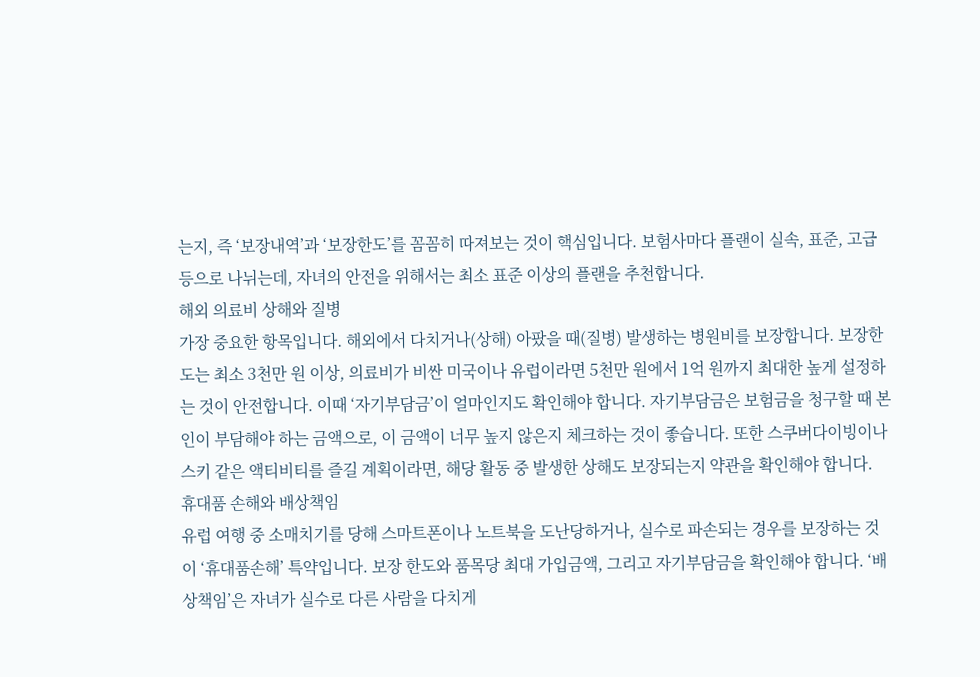는지, 즉 ‘보장내역’과 ‘보장한도’를 꼼꼼히 따져보는 것이 핵심입니다. 보험사마다 플랜이 실속, 표준, 고급 등으로 나뉘는데, 자녀의 안전을 위해서는 최소 표준 이상의 플랜을 추천합니다.
해외 의료비 상해와 질병
가장 중요한 항목입니다. 해외에서 다치거나(상해) 아팠을 때(질병) 발생하는 병원비를 보장합니다. 보장한도는 최소 3천만 원 이상, 의료비가 비싼 미국이나 유럽이라면 5천만 원에서 1억 원까지 최대한 높게 설정하는 것이 안전합니다. 이때 ‘자기부담금’이 얼마인지도 확인해야 합니다. 자기부담금은 보험금을 청구할 때 본인이 부담해야 하는 금액으로, 이 금액이 너무 높지 않은지 체크하는 것이 좋습니다. 또한 스쿠버다이빙이나 스키 같은 액티비티를 즐길 계획이라면, 해당 활동 중 발생한 상해도 보장되는지 약관을 확인해야 합니다.
휴대품 손해와 배상책임
유럽 여행 중 소매치기를 당해 스마트폰이나 노트북을 도난당하거나, 실수로 파손되는 경우를 보장하는 것이 ‘휴대품손해’ 특약입니다. 보장 한도와 품목당 최대 가입금액, 그리고 자기부담금을 확인해야 합니다. ‘배상책임’은 자녀가 실수로 다른 사람을 다치게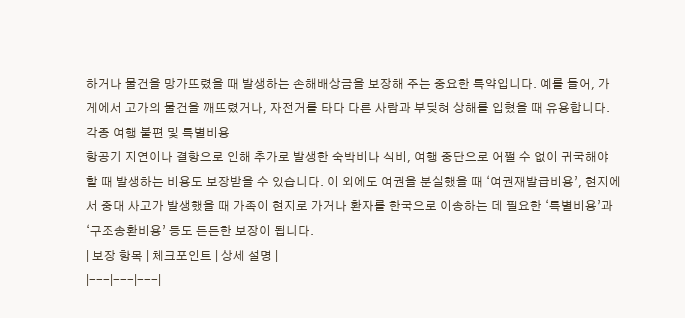하거나 물건을 망가뜨렸을 때 발생하는 손해배상금을 보장해 주는 중요한 특약입니다. 예를 들어, 가게에서 고가의 물건을 깨뜨렸거나, 자전거를 타다 다른 사람과 부딪혀 상해를 입혔을 때 유용합니다.
각종 여행 불편 및 특별비용
항공기 지연이나 결항으로 인해 추가로 발생한 숙박비나 식비, 여행 중단으로 어쩔 수 없이 귀국해야 할 때 발생하는 비용도 보장받을 수 있습니다. 이 외에도 여권을 분실했을 때 ‘여권재발급비용’, 현지에서 중대 사고가 발생했을 때 가족이 현지로 가거나 환자를 한국으로 이송하는 데 필요한 ‘특별비용’과 ‘구조송환비용’ 등도 든든한 보장이 됩니다.
| 보장 항목 | 체크포인트 | 상세 설명 |
|---|---|---|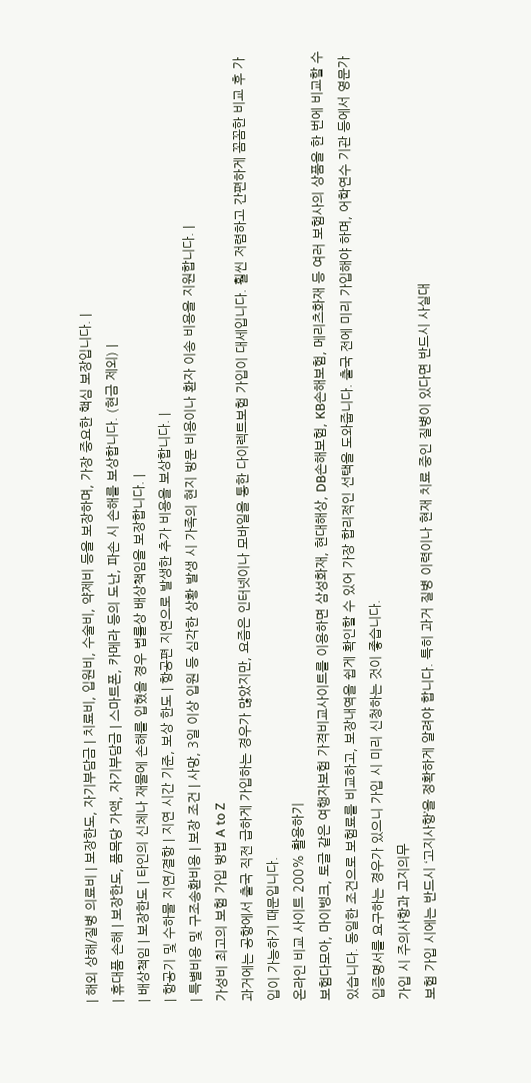| 해외 상해/질병 의료비 | 보장한도, 자기부담금 | 치료비, 입원비, 수술비, 약제비 등을 보장하며, 가장 중요한 핵심 보장입니다. |
| 휴대품 손해 | 보장한도, 품목당 가액, 자기부담금 | 스마트폰, 카메라 등의 도난, 파손 시 손해를 보상합니다. (현금 제외) |
| 배상책임 | 보장한도 | 타인의 신체나 재물에 손해를 입혔을 경우 법률상 배상책임을 보장합니다. |
| 항공기 및 수하물 지연/결항 | 지연 시간 기준, 보상 한도 | 항공편 지연으로 발생한 추가 비용을 보상합니다. |
| 특별비용 및 구조송환비용 | 보장 조건 | 사망, 3일 이상 입원 등 심각한 상황 발생 시 가족의 현지 방문 비용이나 환자 이송 비용을 지원합니다. |
가성비 최고의 보험 가입 방법 A to Z
과거에는 공항에서 출국 직전 급하게 가입하는 경우가 많았지만, 요즘은 인터넷이나 모바일을 통한 다이렉트보험 가입이 대세입니다. 훨씬 저렴하고 간편하게 꼼꼼한 비교 후 가입이 가능하기 때문입니다.
온라인 비교 사이트 200% 활용하기
보험다모아, 마이뱅크, 토글 같은 여행자보험 가격비교사이트를 이용하면 삼성화재, 현대해상, DB손해보험, KB손해보험, 메리츠화재 등 여러 보험사의 상품을 한 번에 비교할 수 있습니다. 동일한 조건으로 보험료를 비교하고, 보장내역을 쉽게 확인할 수 있어 가장 합리적인 선택을 도와줍니다. 출국 전에 미리 가입해야 하며, 어학연수 기관 등에서 영문가입증명서를 요구하는 경우가 있으니 가입 시 미리 신청하는 것이 좋습니다.
가입 시 주의사항과 고지의무
보험 가입 시에는 반드시 ‘고지사항’을 정확하게 알려야 합니다. 특히 과거 질병 이력이나 현재 치료 중인 질병이 있다면 반드시 사실대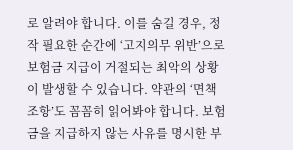로 알려야 합니다. 이를 숨길 경우, 정작 필요한 순간에 ‘고지의무 위반’으로 보험금 지급이 거절되는 최악의 상황이 발생할 수 있습니다. 약관의 ‘면책조항’도 꼼꼼히 읽어봐야 합니다. 보험금을 지급하지 않는 사유를 명시한 부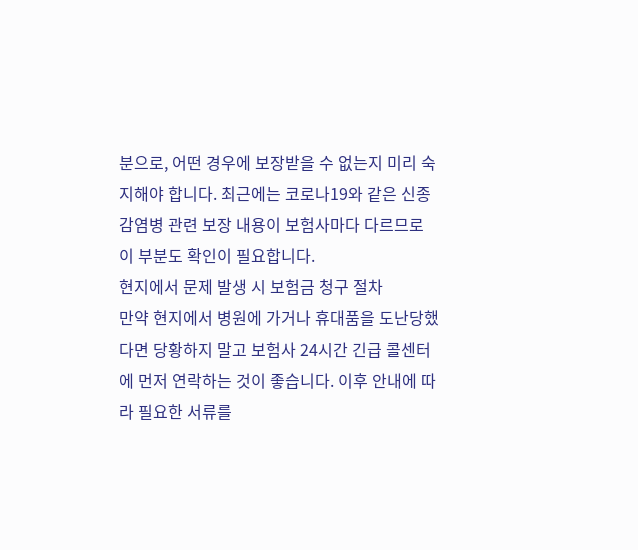분으로, 어떤 경우에 보장받을 수 없는지 미리 숙지해야 합니다. 최근에는 코로나19와 같은 신종감염병 관련 보장 내용이 보험사마다 다르므로 이 부분도 확인이 필요합니다.
현지에서 문제 발생 시 보험금 청구 절차
만약 현지에서 병원에 가거나 휴대품을 도난당했다면 당황하지 말고 보험사 24시간 긴급 콜센터에 먼저 연락하는 것이 좋습니다. 이후 안내에 따라 필요한 서류를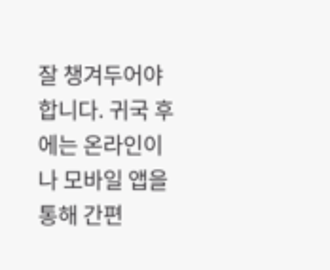잘 챙겨두어야 합니다. 귀국 후에는 온라인이나 모바일 앱을 통해 간편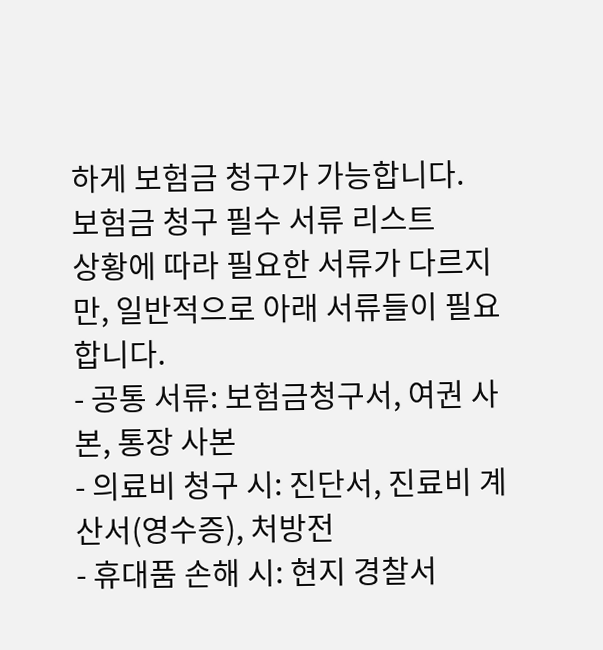하게 보험금 청구가 가능합니다.
보험금 청구 필수 서류 리스트
상황에 따라 필요한 서류가 다르지만, 일반적으로 아래 서류들이 필요합니다.
- 공통 서류: 보험금청구서, 여권 사본, 통장 사본
- 의료비 청구 시: 진단서, 진료비 계산서(영수증), 처방전
- 휴대품 손해 시: 현지 경찰서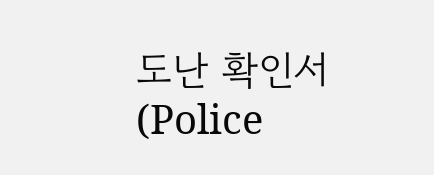도난 확인서(Police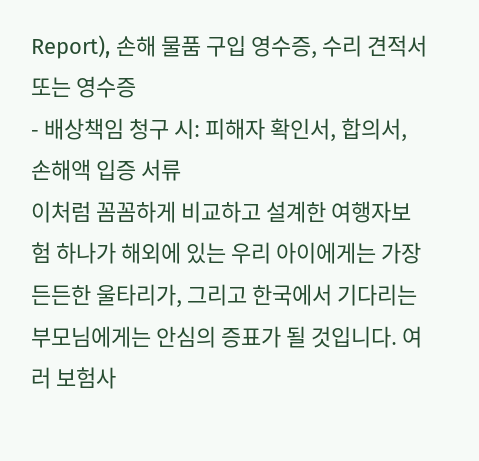Report), 손해 물품 구입 영수증, 수리 견적서 또는 영수증
- 배상책임 청구 시: 피해자 확인서, 합의서, 손해액 입증 서류
이처럼 꼼꼼하게 비교하고 설계한 여행자보험 하나가 해외에 있는 우리 아이에게는 가장 든든한 울타리가, 그리고 한국에서 기다리는 부모님에게는 안심의 증표가 될 것입니다. 여러 보험사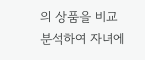의 상품을 비교 분석하여 자녀에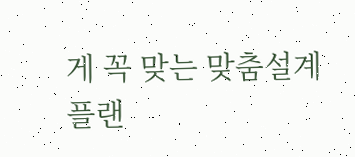게 꼭 맞는 맞춤설계 플랜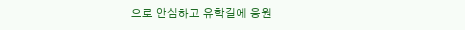으로 안심하고 유학길에 응원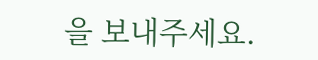을 보내주세요.